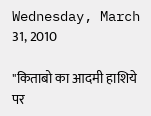Wednesday, March 31, 2010

"किताबो का आदमी हाशिये पर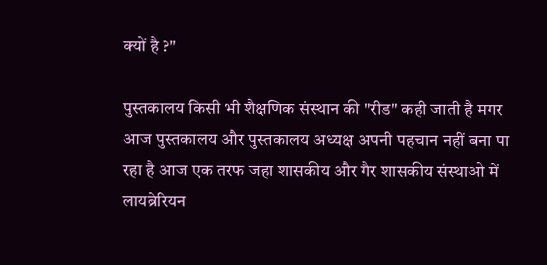क्यों है ?"

पुस्तकालय किसी भी शैक्षणिक संस्थान की "रीड" कही जाती है मगर आज पुस्तकालय और पुस्तकालय अध्यक्ष अपनी पहचान नहीं बना पा रहा है आज एक तरफ जहा शासकीय और गैर शासकीय संस्थाओ में लायब्रेरियन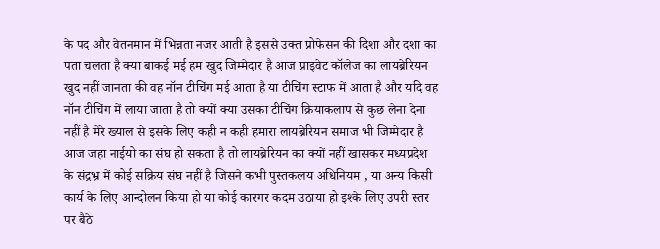के पद और वेतनमान में भिन्नता नजर आती है इससे उक्त प्रोफेसन की दिशा और दशा का पता चलता है क्या बाकई मई हम खुद जिम्मेदार है आज प्राइवेट कॉलेज का लायब्रेरियन खुद नहीं जानता की वह नॉन टीचिंग मई आता है या टीचिंग स्टाफ में आता है और यदि वह नॉन टीचिंग में लाया जाता है तो क्यों क्या उसका टीचिंग क्रियाकलाप से कुछ लेना देना नहीं है मेरे ख्याल से इसके लिए कही न कही हमारा लायब्रेरियन समाज भी जिम्मेदार है आज जहा नाईयो का संघ हो सकता है तो लायब्रेरियन का क्यों नहीं खासकर मध्यप्रदेश के संद्रभ्र में कोई सक्रिय संघ नहीं है जिसने कभी पुस्तकलय अधिनियम , या अन्य किसी कार्य के लिए आन्दोलन किया हो या कोई कारगर कदम उठाया हो इश्के लिए उपरी स्तर पर बैठे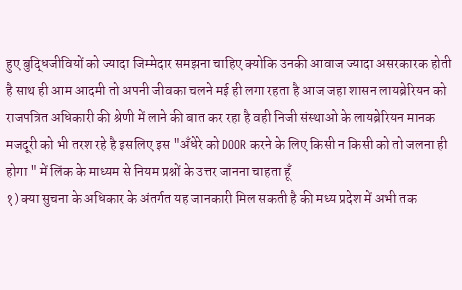हुए बुद्धिजीवियों को ज्यादा जिम्मेदार समझना चाहिए क्योकि उनकी आवाज ज्यादा असरकारक होती है साथ ही आम आदमी तो अपनी जीवका चलने मई ही लगा रहता है आज जहा शासन लायब्रेरियन को राजपत्रित अधिकारी की श्रेणी में लाने की बात कर रहा है वही निजी संस्थाओ के लायब्रेरियन मानक मजदूरी को भी तरश रहे है इसलिए इस "अँधेरे को DOOR करने के लिए किसी न किसी को तो जलना ही होगा " में लिंक के माध्यम से नियम प्रश्नों के उत्तर जानना चाहता हूँ
१) क्या सुचना के अधिकार के अंतर्गत यह जानकारी मिल सकती है की मध्य प्रदेश में अभी तक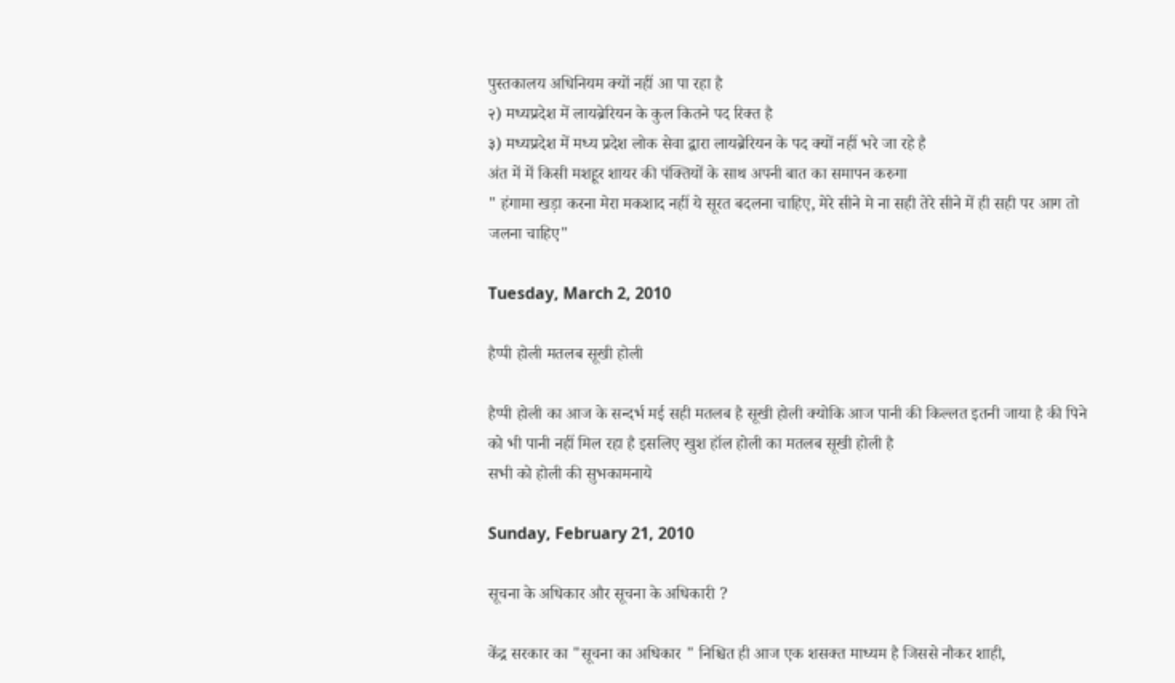पुस्तकालय अधिनियम क्यों नहीं आ पा रहा है
२) मध्यप्रदेश में लायब्रेरियन के कुल कितने पद रिक्त है
३) मध्यप्रदेश में मध्य प्रदेश लोक सेवा द्वारा लायब्रेरियन के पद क्यों नहीं भरे जा रहे है
अंत में में किसी मशहूर शायर की पंक्तियों के साथ अपनी बात का समापन करुगा
" हंगामा खड़ा करना मेरा मकशाद नहीं ये सूरत बदलना चाहिए, मेरे सीने मे ना सही तेरे सीने में ही सही पर आग तो जलना चाहिए"

Tuesday, March 2, 2010

हैप्पी होली मतलब सूखी होली

हैप्पी होली का आज के सन्दर्भ मई सही मतलब है सूखी होली क्योकि आज पानी की किल्लत इतनी जाया है की पिने को भी पानी नहीं मिल रहा है इसलिए खुश हॉल होली का मतलब सूखी होली है
सभी को होली की सुभकामनाये

Sunday, February 21, 2010

सूचना के अधिकार और सूचना के अधिकारी ?

केंद्र सरकार का "सूचना का अधिकार " निश्चित ही आज एक शसक्त माध्यम है जिससे नौकर शाही,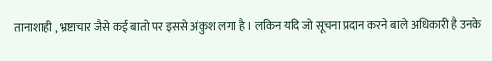तानाशाही , भ्रष्टाचार जैसे कई बातो पर इससे अंकुश लगा है । लकिन यदि जो सूचना प्रदान करने बाले अधिकारी है उनके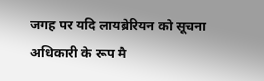जगह पर यदि लायब्रेरियन को सूचना अधिकारी के रूप मै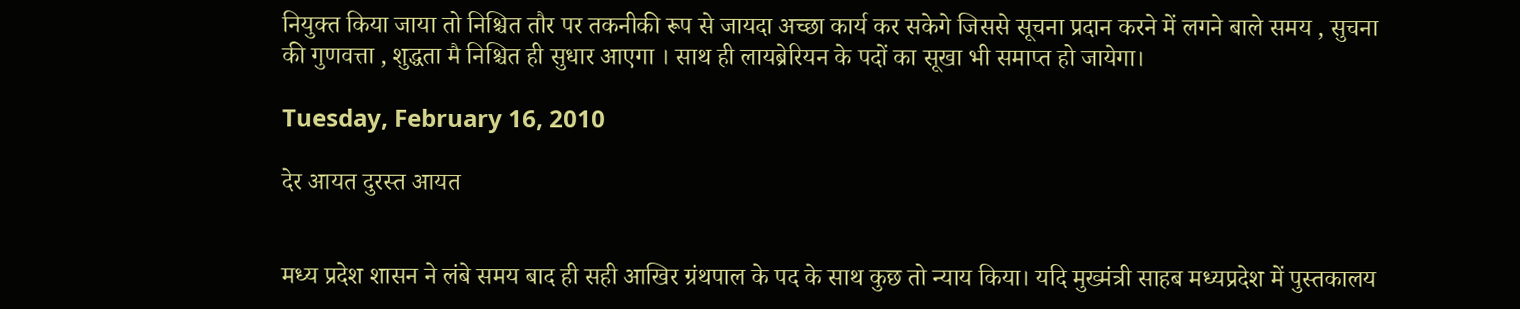नियुक्त किया जाया तो निश्चित तौर पर तकनीकी रूप से जायदा अच्छा कार्य कर सकेगे जिससे सूचना प्रदान करने में लगने बाले समय , सुचना की गुणवत्ता , शुद्धता मै निश्चित ही सुधार आएगा । साथ ही लायब्रेरियन के पदों का सूखा भी समाप्त हो जायेगा।

Tuesday, February 16, 2010

देर आयत दुरस्त आयत


मध्य प्रदेश शासन ने लंबे समय बाद ही सही आखिर ग्रंथपाल के पद के साथ कुछ तो न्याय किया। यदि मुख्मंत्री साहब मध्यप्रदेश में पुस्तकालय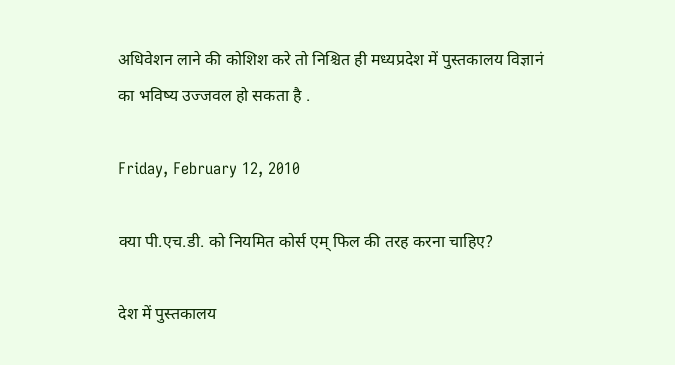अधिवेशन लाने की कोशिश करे तो निश्चित ही मध्यप्रदेश में पुस्तकालय विज्ञानं का भविष्य उज्जवल हो सकता है .

Friday, February 12, 2010

क्या पी.एच.डी. को नियमित कोर्स एम् फिल की तरह करना चाहिए?

देश में पुस्तकालय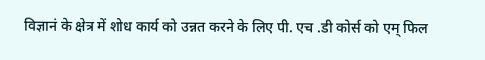विज्ञानं के क्षेत्र में शोध कार्य को उन्नत करने के लिए पी. एच .डी कोर्स को एम् फिल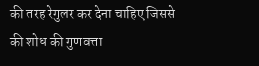की तरह रेगुलर कर देना चाहिए जिससे की शोध की गुणवत्ता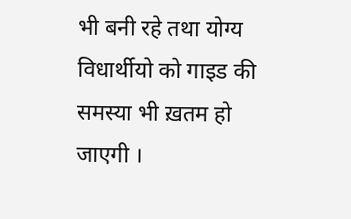भी बनी रहे तथा योग्य विधार्थीयो को गाइड की समस्या भी ख़तम हो जाएगी ।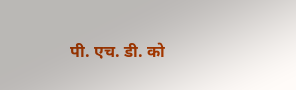पी. एच. डी. को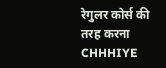रेगुलर कोर्स की तरह करना CHHHIYE